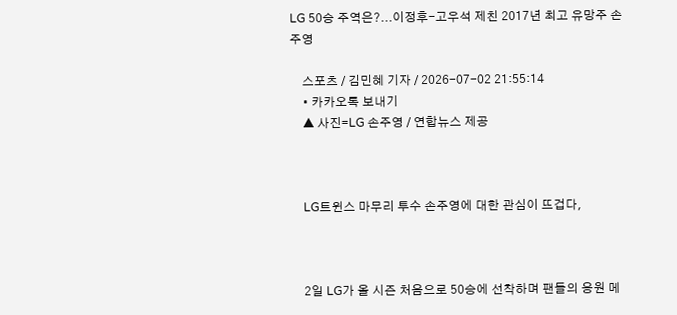LG 50승 주역은?...이정후-고우석 제친 2017년 최고 유망주 손주영

    스포츠 / 김민혜 기자 / 2026-07-02 21:55:14
    • 카카오톡 보내기
    ▲ 사진=LG 손주영 / 연합뉴스 제공



    LG트윈스 마무리 투수 손주영에 대한 관심이 뜨겁다,



    2일 LG가 올 시즌 처음으로 50승에 선착하며 팬들의 응원 메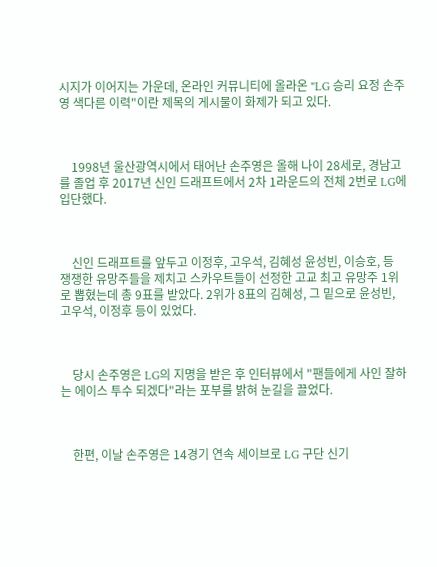시지가 이어지는 가운데, 온라인 커뮤니티에 올라온 "LG 승리 요정 손주영 색다른 이력"이란 제목의 게시물이 화제가 되고 있다.



    1998년 울산광역시에서 태어난 손주영은 올해 나이 28세로, 경남고를 졸업 후 2017년 신인 드래프트에서 2차 1라운드의 전체 2번로 LG에 입단했다.



    신인 드래프트를 앞두고 이정후, 고우석, 김혜성 윤성빈, 이승호, 등 쟁쟁한 유망주들을 제치고 스카우트들이 선정한 고교 최고 유망주 1위로 뽑혔는데 총 9표를 받았다. 2위가 8표의 김혜성, 그 밑으로 윤성빈, 고우석, 이정후 등이 있었다.



    당시 손주영은 LG의 지명을 받은 후 인터뷰에서 "팬들에게 사인 잘하는 에이스 투수 되겠다"라는 포부를 밝혀 눈길을 끌었다.



    한편, 이날 손주영은 14경기 연속 세이브로 LG 구단 신기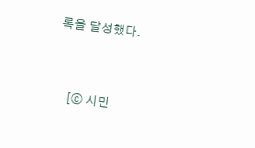록을 달성했다.



    [ⓒ 시민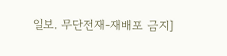일보. 무단전재-재배포 금지]